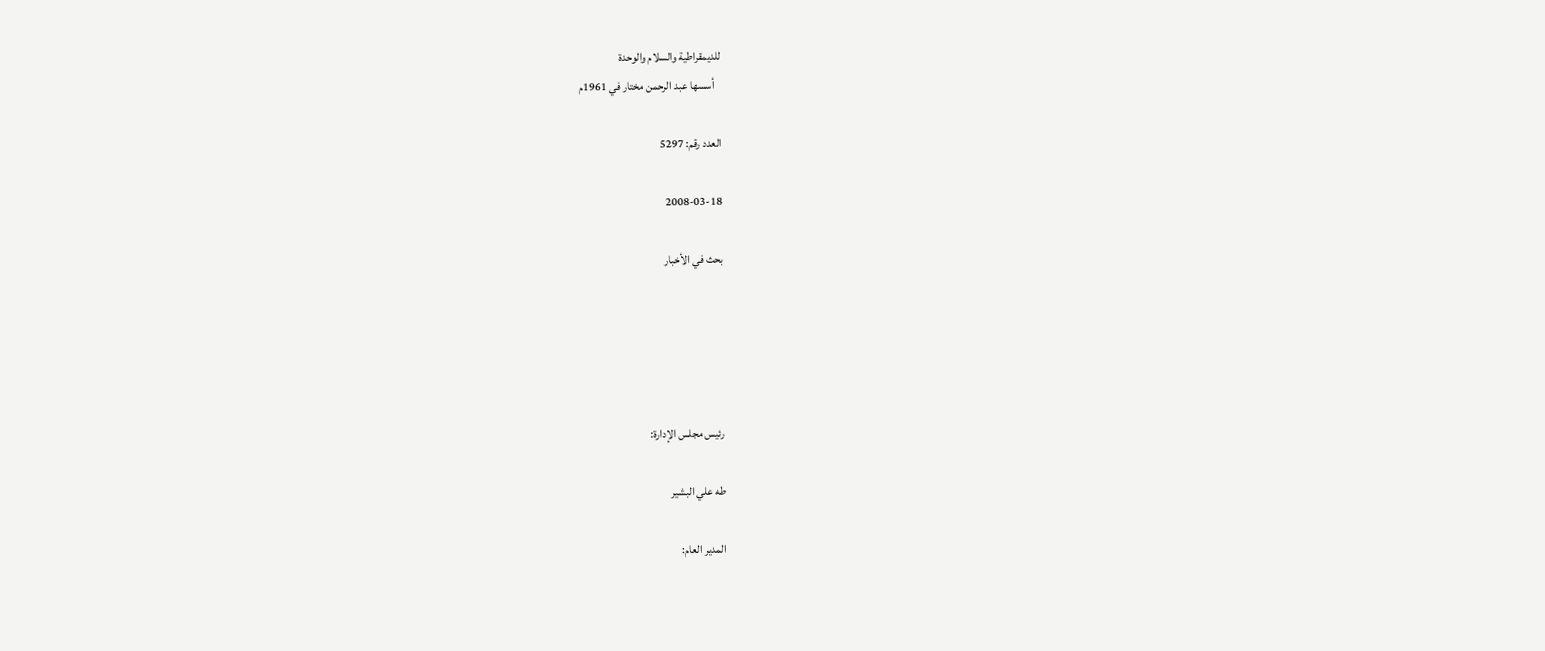للديمقراطية والسلام والوحدة
   أسسها عبد الرحمن مختار في 1961م

العدد رقم: 5297

2008-03-18

بحث في الأخبار





رئيس مجلس الإدارة:

طه علي البشير

المدير العام: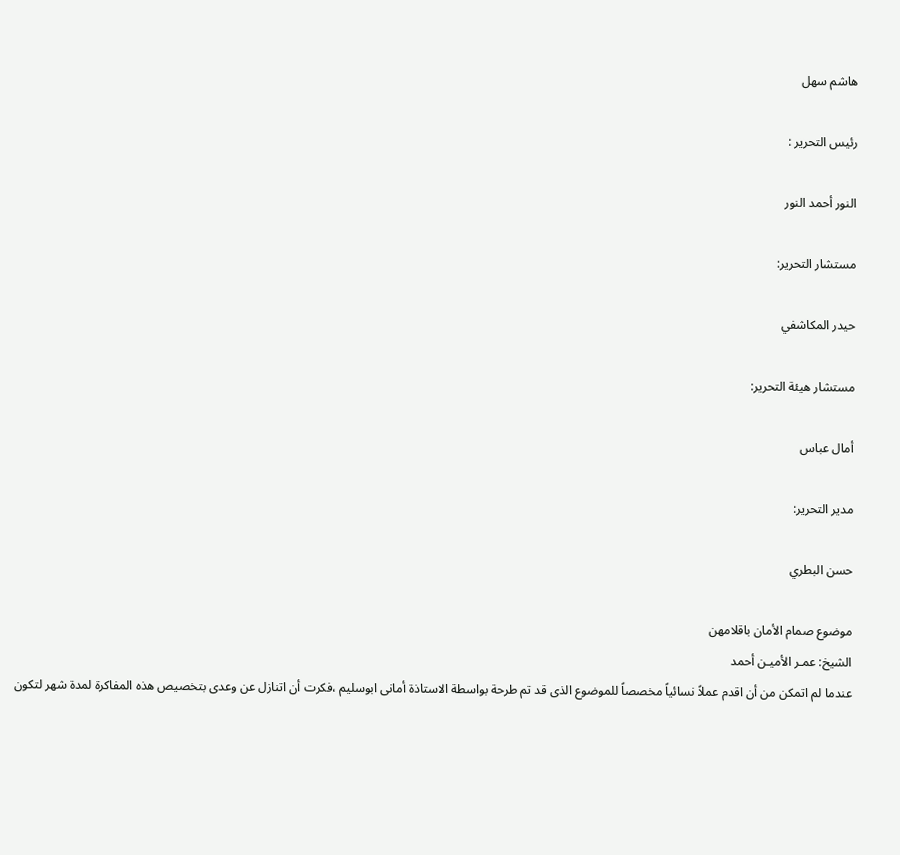هاشم سهل

رئيس التحرير :

النور أحمد النور

مستشار التحرير:

حيدر المكاشفي

مستشار هيئة التحرير:

أمال عباس

مدير التحرير:

حسن البطري

موضوع صمام الأمان باقلامهن
الشيخ: عمـر الأميـن أحمد
عندما لم اتمكن من أن اقدم عملاً نسائياً مخصصاً للموضوع الذى قد تم طرحة بواسطة الاستاذة أمانى ابوسليم ،فكرت أن اتنازل عن وعدى بتخصيص هذه المفاكرة لمدة شهر لتكون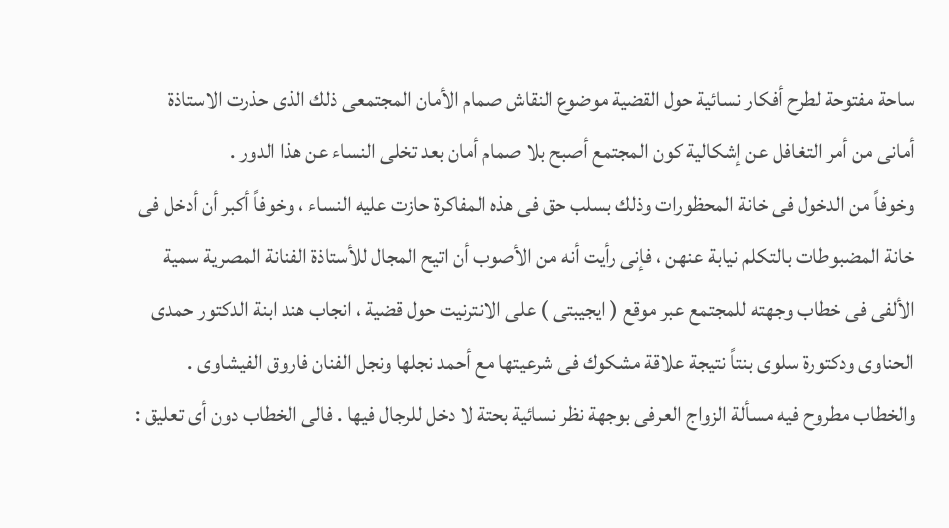ساحة مفتوحة لطرح أفكار نسائية حول القضية موضوع النقاش صمام الأمان المجتمعى ذلك الذى حذرت الاستاذة أمانى من أمر التغافل عن إشكالية كون المجتمع أصبح بلا صمام أمان بعد تخلى النساء عن هذا الدور .
وخوفاً من الدخول فى خانة المحظورات وذلك بسلب حق فى هذه المفاكرة حازت عليه النساء ، وخوفاً أكبر أن أدخل فى خانة المضبوطات بالتكلم نيابة عنهن ، فإنى رأيت أنه من الأصوب أن اتيح المجال للأستاذة الفنانة المصرية سمية الألفى فى خطاب وجهته للمجتمع عبر موقع ( ايجيبتى ) على الانترنيت حول قضية ، انجاب هند ابنة الدكتور حمدى الحناوى ودكتورة سلوى بنتاً نتيجة علاقة مشكوك فى شرعيتها مع أحمد نجلها ونجل الفنان فاروق الفيشاوى . والخطاب مطروح فيه مسألة الزواج العرفى بوجهة نظر نسائية بحتة لا دخل للرجال فيها . فالى الخطاب دون أى تعليق :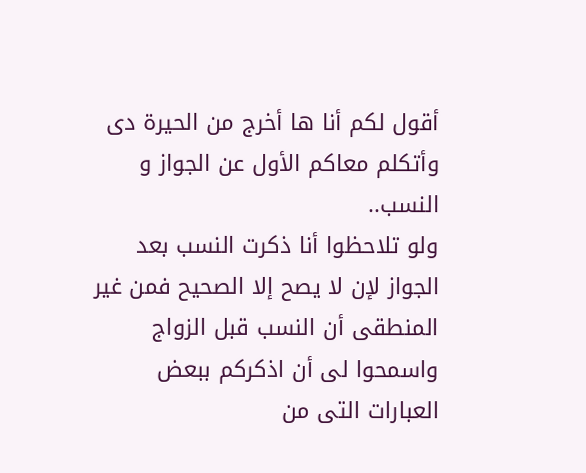أقول لكم أنا ها أخرج من الحيرة دى وأتكلم معاكم الأول عن الجواز و النسب..
ولو تلاحظوا أنا ذكرت النسب بعد الجواز لإن لا يصح إلا الصحيح فمن غير المنطقى أن النسب قبل الزواج واسمحوا لى أن اذكركم ببعض العبارات التى من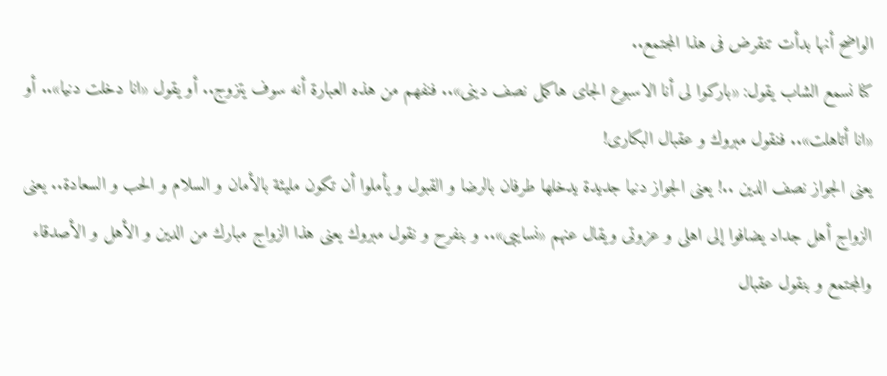الواضح أنها بدأت تنقرض فى هذا المجتمع..
كنا نسمع الشاب يقول: «باركوا لى أنا الاسبوع الجاى هاكمل نصف دينى».. فنفهم من هذه العبارة أنه سوف يتزوج.. أو يقول «انا دخلت دنيا».. أو «انا أتاهلت».. فنقول مبروك و عقبال البكارى!
يعنى الجواز نصف الدين ..! يعنى الجواز دنيا جديدة يدخلها طرفان بالرضا و القبول و يأملوا أن تكون مليئة بالأمان و السلام و الحب و السعادة.. يعنى الزواج أهل جداد يضافوا إلى اهلى و عزوتى ويقال عنهم «نسايبى».. و بنفرح و نقول مبروك يعنى هذا الزواج مبارك من الدين و الأهل و الأصدقاء والمجتمع و بنقول عقبال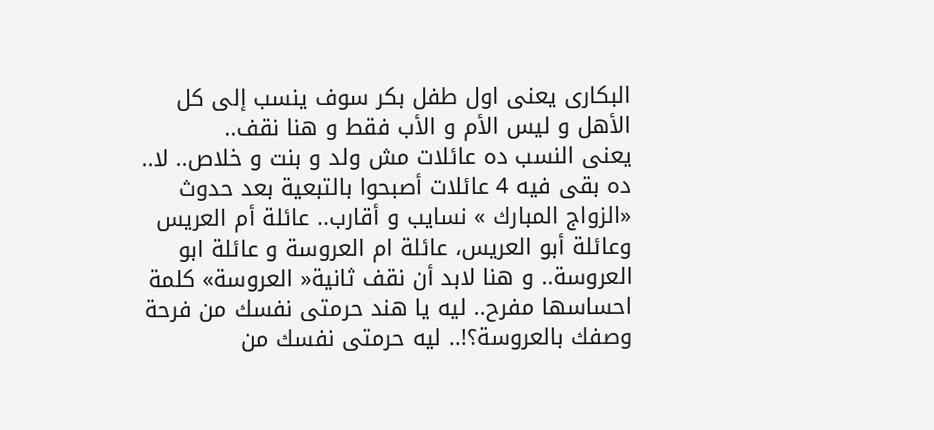البكارى يعنى اول طفل بكر سوف ينسب إلى كل الأهل و ليس الأم و الأب فقط و هنا نقف..
يعنى النسب ده عائلات مش ولد و بنت و خلاص.. لا.. ده بقى فيه 4 عائلات أصبحوا بالتبعية بعد حدوث «الزواج المبارك » نسايب و أقارب.. عائلة أم العريس وعائلة أبو العريس، عائلة ام العروسة و عائلة ابو العروسة.. و هنا لابد أن نقف ثانية« العروسة» كلمة احساسها مفرح.. ليه يا هند حرمتى نفسك من فرحة وصفك بالعروسة؟!.. ليه حرمتى نفسك من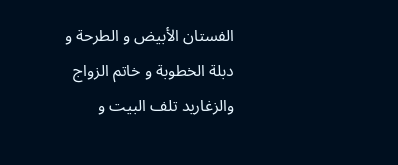الفستان الأبيض و الطرحة و دبلة الخطوبة و خاتم الزواج والزغاريد تلف البيت و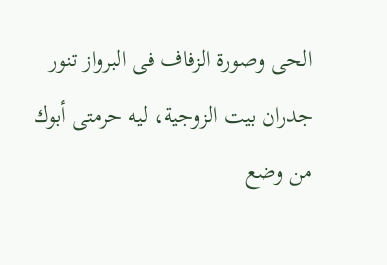الحى وصورة الزفاف فى البرواز تنور جدران بيت الزوجية، ليه حرمتى أبوك من وضع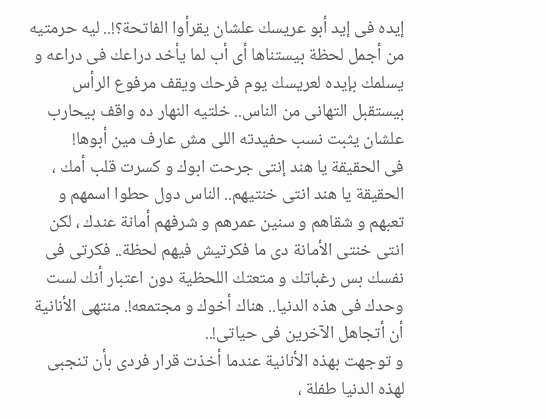إيده فى إيد أبو عريسك علشان يقرأوا الفاتحة؟!.. ليه حرمتيه من أجمل لحظة بيستناها أى أب لما يأخد دراعك فى دراعه و يسلمك بإيده لعريسك يوم فرحك ويقف مرفوع الرأس بيستقبل التهانى من الناس.. خلتيه النهار ده واقف بيحارب علشان يثبت نسب حفيدته اللى مش عارف مين أبوها!
فى الحقيقة يا هند إنتى جرحت ابوك و كسرت قلب أمك ، الحقيقة يا هند انتى خنتيهم.. الناس دول حطوا اسمهم و تعبهم و شقاهم و سنين عمرهم و شرفهم أمانة عندك ، لكن انتى خنتى الأمانة دى ما فكرتيش فيهم لحظة.. فكرتى فى نفسك بس رغباتك و متعتك اللحظية دون اعتبار أنك لست وحدك فى هذه الدنيا.. هناك أخوك و مجتمعه!. منتهى الأنانية أن أتجاهل الآخرين فى حياتى!..
و توجهت بهذه الأنانية عندما أخذت قرار فردى بأن تنجبى لهذه الدنيا طفلة ،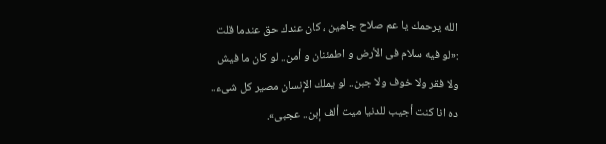الله يرحمك يا عم صلاح جاهين ، كان عندك حق عندما قلت :«لو فيه سلام فى الأرض و اطمئنان و أمن.. لو كان ما فيش ولا فقر ولا خوف ولا جبن.. لو يملك الإنسان مصير كل شىء.. ده انا كنت أجيب للدنيا ميت ألف إبن.. عجبى».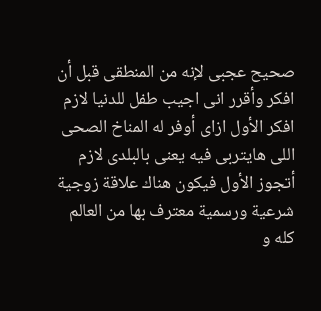صحيح عجبى لإنه من المنطقى قبل أن افكر وأقرر انى اجيب طفل للدنيا لازم افكر الأول ازاى أوفر له المناخ الصحى اللى هايتربى فيه يعنى بالبلدى لازم أتجوز الأول فيكون هناك علاقة زوجية شرعية ورسمية معترف بها من العالم كله و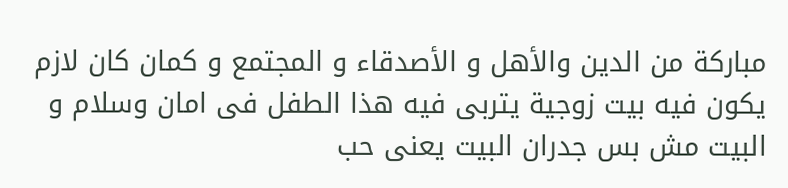مباركة من الدين والأهل و الأصدقاء و المجتمع و كمان كان لازم يكون فيه بيت زوجية يتربى فيه هذا الطفل فى امان وسلام و البيت مش بس جدران البيت يعنى حب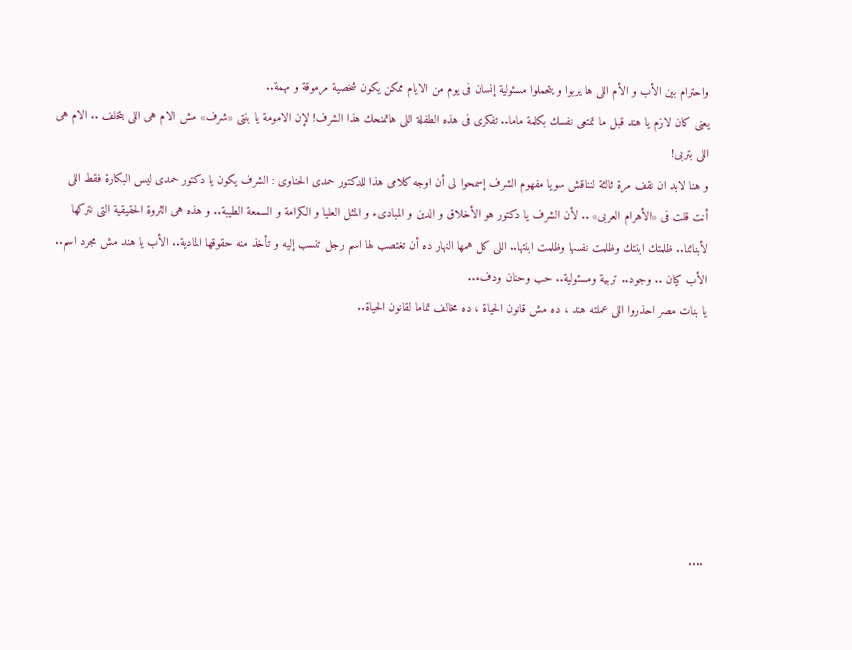واحترام بين الأب و الأم اللى ها يربوا و يتحملوا مسئولية إنسان فى يوم من الايام ممكن يكون شخصية مرموقة و مهمة..
يعنى كان لازم يا هند قبل ما تمتعى نفسك بكلمة ماما.. تفكرى فى هذه الطفلة اللى هاتمنحك هذا الشرف! لإن الامومة يا بنتى «شرف» مش الام هى اللى بتخلف .. الام هى اللى بتربى!
و هنا لابد ان نقف مرة ثالثة لنناقش سويا مفهوم الشرف إسمحوا لى أن اوجه كلامى هذا للدكتور حمدى الحناوى : الشرف يكون يا دكتور حمدى ليس البكارة فقط اللى أنت قلت فى «الأهرام العربى» .. لأن الشرف يا دكتور هو الأخلاق و الدين و المبادىء و المثل العليا و الكرامة و السمعة الطيبة.. و هذه هى الثروة الحقيقية التى نتركها لأبنائنا.. ظلمتك ابنتك وظلمت نفسها وظلمت ابنتها.. اللى كل همها النهار ده أن تغتصب لها اسم رجل تنسب إليه و تأخذ منه حقوقها المادية.. الأب يا هند مش مجرد اسم.. الأب كيان .. وجود.. تربية ومسئولية.. حب وحنان ودفء..
يا بنات مصر احذروا اللى عملته هند ، ده مش قانون الحياة ، ده مخالف تماما لقانون الحياة..







....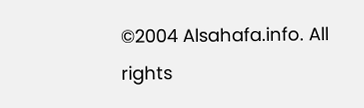©2004 Alsahafa.info. All rights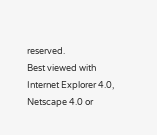reserved.
Best viewed with Internet Explorer 4.0, Netscape 4.0 or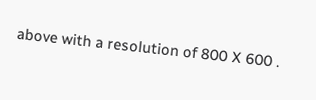above with a resolution of 800 X 600 .